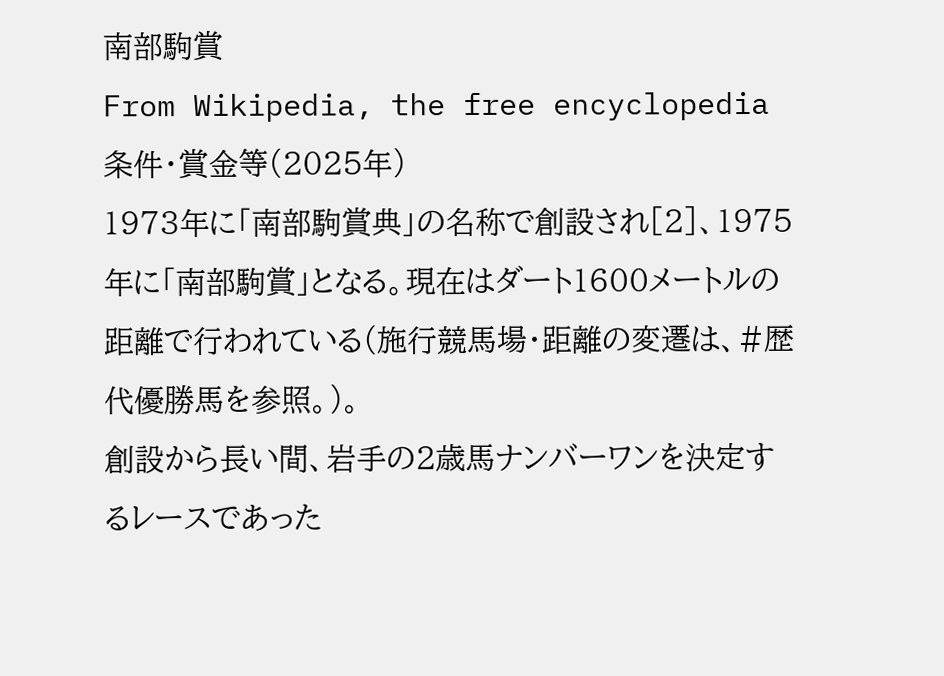南部駒賞
From Wikipedia, the free encyclopedia
条件・賞金等(2025年)
1973年に「南部駒賞典」の名称で創設され[2]、1975年に「南部駒賞」となる。現在はダート1600メートルの距離で行われている(施行競馬場・距離の変遷は、#歴代優勝馬を参照。)。
創設から長い間、岩手の2歳馬ナンバーワンを決定するレースであった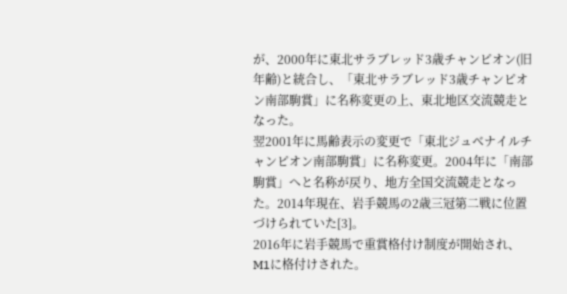が、2000年に東北サラブレッド3歳チャンピオン(旧年齢)と統合し、「東北サラブレッド3歳チャンピオン南部駒賞」に名称変更の上、東北地区交流競走となった。
翌2001年に馬齢表示の変更で「東北ジュベナイルチャンピオン南部駒賞」に名称変更。2004年に「南部駒賞」へと名称が戻り、地方全国交流競走となった。2014年現在、岩手競馬の2歳三冠第二戦に位置づけられていた[3]。
2016年に岩手競馬で重賞格付け制度が開始され、M1に格付けされた。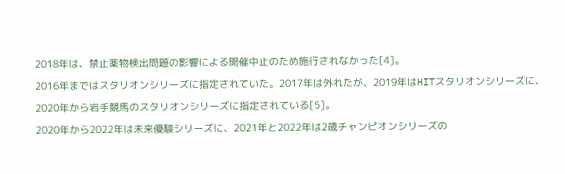2018年は、禁止薬物検出問題の影響による開催中止のため施行されなかった[4]。
2016年まではスタリオンシリーズに指定されていた。2017年は外れたが、2019年はHITスタリオンシリーズに、2020年から岩手競馬のスタリオンシリーズに指定されている[5]。
2020年から2022年は未来優駿シリーズに、2021年と2022年は2歳チャンピオンシリーズの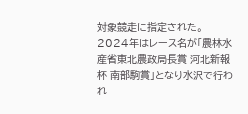対象競走に指定された。
2024年はレース名が「農林水産省東北農政局長賞 河北新報杯 南部駒賞」となり水沢で行われ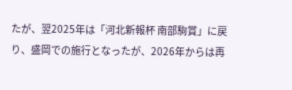たが、翌2025年は「河北新報杯 南部駒賞」に戻り、盛岡での施行となったが、2026年からは再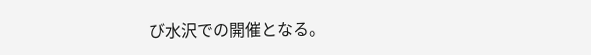び水沢での開催となる。